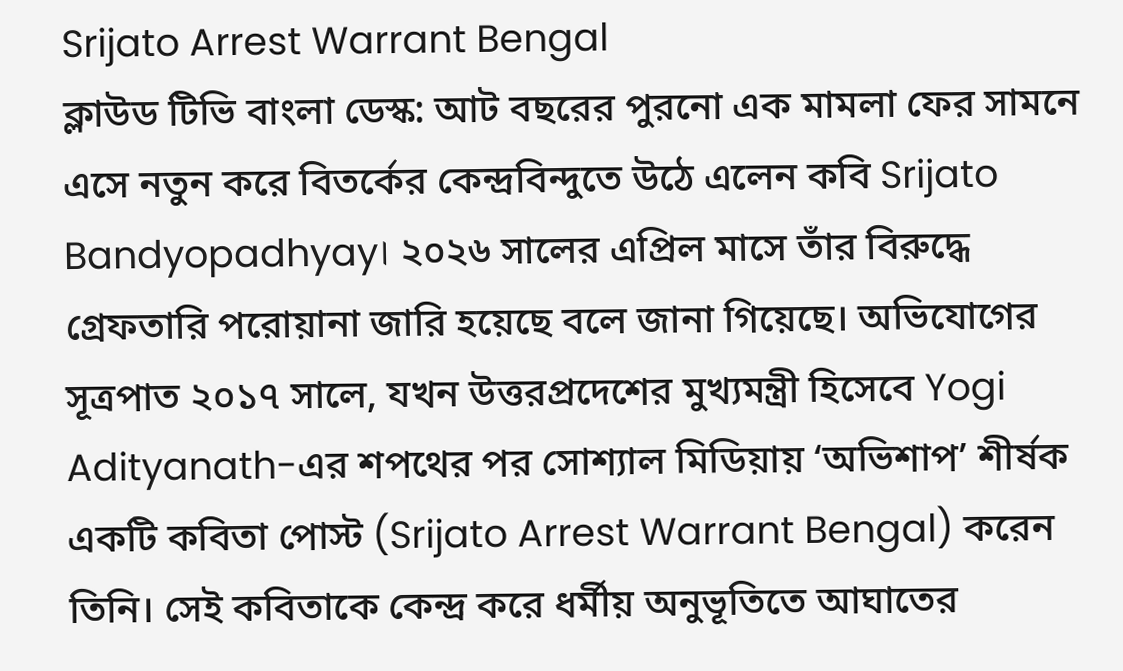Srijato Arrest Warrant Bengal
ক্লাউড টিভি বাংলা ডেস্ক: আট বছরের পুরনো এক মামলা ফের সামনে এসে নতুন করে বিতর্কের কেন্দ্রবিন্দুতে উঠে এলেন কবি Srijato Bandyopadhyay। ২০২৬ সালের এপ্রিল মাসে তাঁর বিরুদ্ধে গ্রেফতারি পরোয়ানা জারি হয়েছে বলে জানা গিয়েছে। অভিযোগের সূত্রপাত ২০১৭ সালে, যখন উত্তরপ্রদেশের মুখ্যমন্ত্রী হিসেবে Yogi Adityanath-এর শপথের পর সোশ্যাল মিডিয়ায় ‘অভিশাপ’ শীর্ষক একটি কবিতা পোস্ট (Srijato Arrest Warrant Bengal) করেন তিনি। সেই কবিতাকে কেন্দ্র করে ধর্মীয় অনুভূতিতে আঘাতের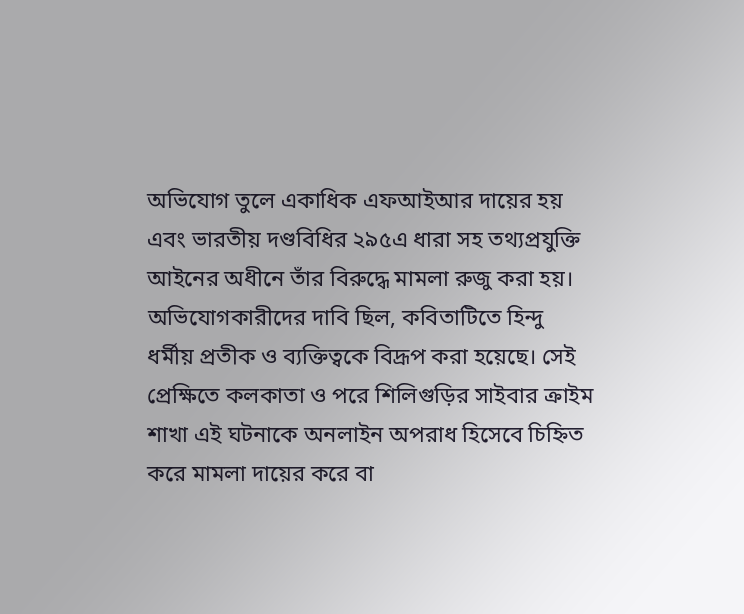অভিযোগ তুলে একাধিক এফআইআর দায়ের হয় এবং ভারতীয় দণ্ডবিধির ২৯৫এ ধারা সহ তথ্যপ্রযুক্তি আইনের অধীনে তাঁর বিরুদ্ধে মামলা রুজু করা হয়।
অভিযোগকারীদের দাবি ছিল, কবিতাটিতে হিন্দু ধর্মীয় প্রতীক ও ব্যক্তিত্বকে বিদ্রূপ করা হয়েছে। সেই প্রেক্ষিতে কলকাতা ও পরে শিলিগুড়ির সাইবার ক্রাইম শাখা এই ঘটনাকে অনলাইন অপরাধ হিসেবে চিহ্নিত করে মামলা দায়ের করে বা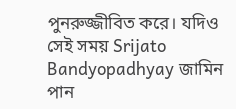পুনরুজ্জীবিত করে। যদিও সেই সময় Srijato Bandyopadhyay জামিন পান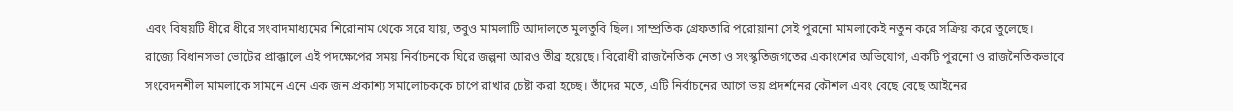এবং বিষয়টি ধীরে ধীরে সংবাদমাধ্যমের শিরোনাম থেকে সরে যায়, তবুও মামলাটি আদালতে মুলতুবি ছিল। সাম্প্রতিক গ্রেফতারি পরোয়ানা সেই পুরনো মামলাকেই নতুন করে সক্রিয় করে তুলেছে।
রাজ্যে বিধানসভা ভোটের প্রাক্কালে এই পদক্ষেপের সময় নির্বাচনকে ঘিরে জল্পনা আরও তীব্র হয়েছে। বিরোধী রাজনৈতিক নেতা ও সংস্কৃতিজগতের একাংশের অভিযোগ, একটি পুরনো ও রাজনৈতিকভাবে সংবেদনশীল মামলাকে সামনে এনে এক জন প্রকাশ্য সমালোচককে চাপে রাখার চেষ্টা করা হচ্ছে। তাঁদের মতে, এটি নির্বাচনের আগে ভয় প্রদর্শনের কৌশল এবং বেছে বেছে আইনের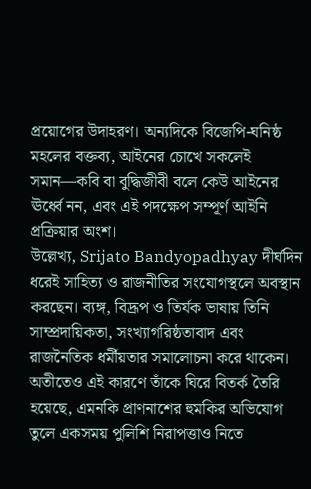প্রয়োগের উদাহরণ। অন্যদিকে বিজেপি-ঘনিষ্ঠ মহলের বক্তব্য, আইনের চোখে সকলেই সমান—কবি বা বুদ্ধিজীবী বলে কেউ আইনের ঊর্ধ্বে নন, এবং এই পদক্ষেপ সম্পূর্ণ আইনি প্রক্রিয়ার অংশ।
উল্লেখ্য, Srijato Bandyopadhyay দীর্ঘদিন ধরেই সাহিত্য ও রাজনীতির সংযোগস্থলে অবস্থান করছেন। ব্যঙ্গ, বিদ্রূপ ও তির্যক ভাষায় তিনি সাম্প্রদায়িকতা, সংখ্যাগরিষ্ঠতাবাদ এবং রাজনৈতিক ধর্মীয়তার সমালোচনা করে থাকেন। অতীতেও এই কারণে তাঁকে ঘিরে বিতর্ক তৈরি হয়েছে, এমনকি প্রাণনাশের হুমকির অভিযোগ তুলে একসময় পুলিশি নিরাপত্তাও নিতে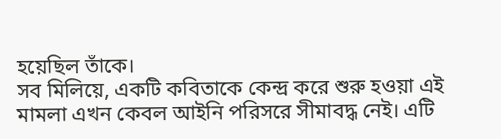হয়েছিল তাঁকে।
সব মিলিয়ে, একটি কবিতাকে কেন্দ্র করে শুরু হওয়া এই মামলা এখন কেবল আইনি পরিসরে সীমাবদ্ধ নেই। এটি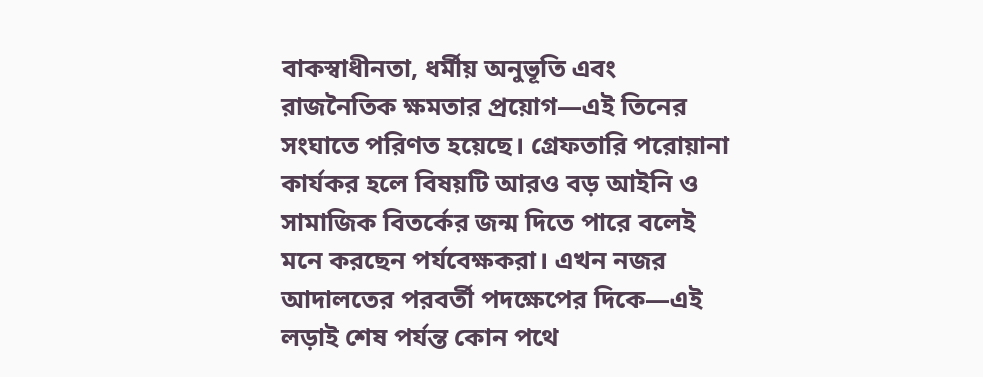বাকস্বাধীনতা, ধর্মীয় অনুভূতি এবং রাজনৈতিক ক্ষমতার প্রয়োগ—এই তিনের সংঘাতে পরিণত হয়েছে। গ্রেফতারি পরোয়ানা কার্যকর হলে বিষয়টি আরও বড় আইনি ও সামাজিক বিতর্কের জন্ম দিতে পারে বলেই মনে করছেন পর্যবেক্ষকরা। এখন নজর আদালতের পরবর্তী পদক্ষেপের দিকে—এই লড়াই শেষ পর্যন্ত কোন পথে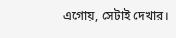এগোয়, সেটাই দেখার।